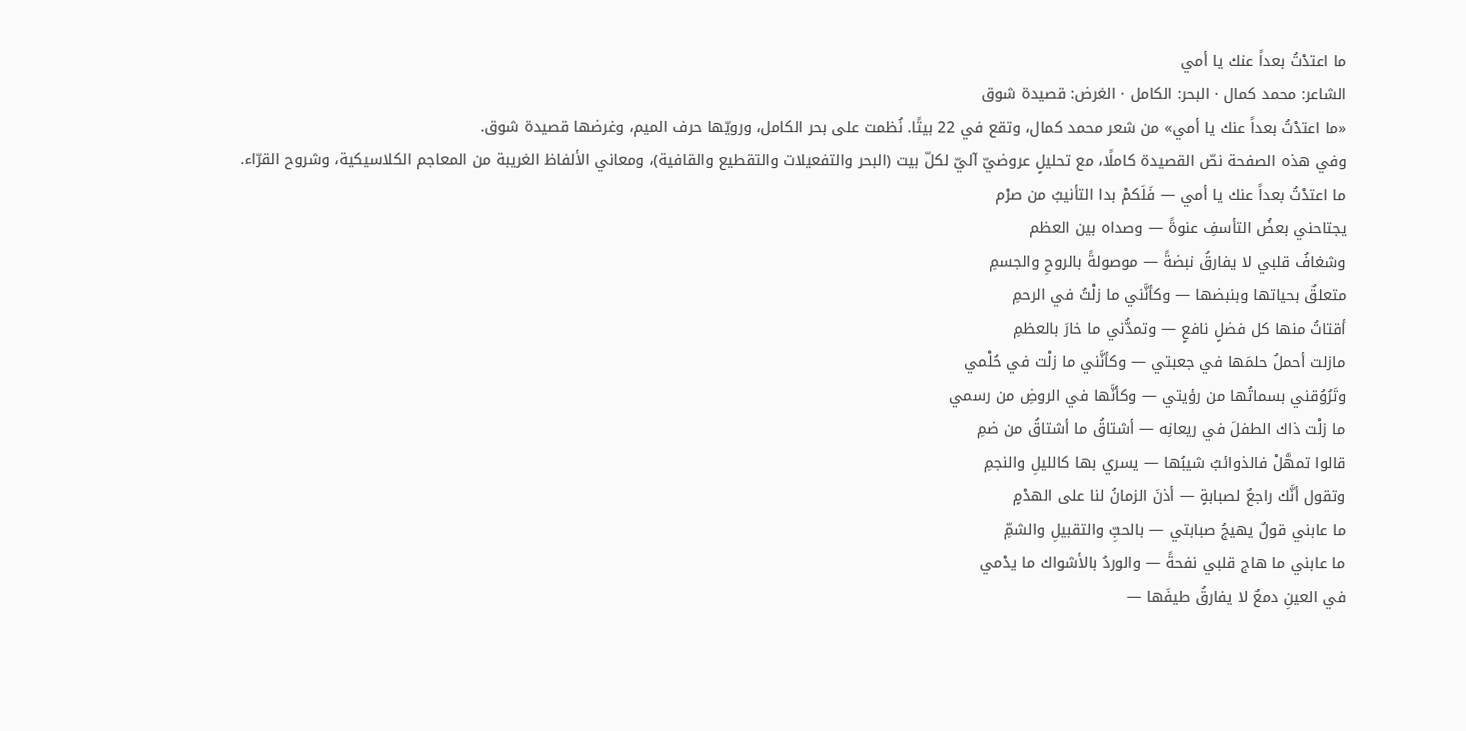ما اعتدْتُ بعداً عنك يا أمي
الشاعر: محمد كمال · البحر: الكامل · الغرض: قصيدة شوق
«ما اعتدْتُ بعداً عنك يا أمي» من شعر محمد كمال، وتقع في 22 بيتًا. نُظمت على بحر الكامل، ورويّها حرف الميم، وغرضها قصيدة شوق.
وفي هذه الصفحة نصّ القصيدة كاملًا، مع تحليلٍ عروضيّ آليّ لكلّ بيت (البحر والتفعيلات والتقطيع والقافية)، ومعاني الألفاظ الغريبة من المعاجم الكلاسيكية، وشروح القرّاء.
ما اعتدْتُ بعداً عنك يا أمي — فَلَكمْ بدا التأنيبُ من صرْم
يجتاحني بعضُ التأسفِ عنوةً — وصداه بين العظم
وشغافُ قلبي لا يفارقُ نبضةً — موصولةً بالروحِ والجسمِ
متعلقٌ بحياتها وبنبضها — وكأنَّني ما زلْتُ في الرحمِ
أقتاتُ منها كل فضلٍ نافعٍ — وتمدُّني ما خارَ بالعظمِ
مازلت أحملُ حلمَها في جعبتي — وكأنَّني ما زلْت في حُلْمي
وتَرُوُقني بسماتُها من رؤيتي — وكأنَّها في الروضِ من رسمي
ما زلْت ذاك الطفلَ في ريعانِه — أشتاقُ ما أشتاقُ من ضمِ
قالوا تمهَّلْ فالذوائبُ شيبُها — يسري بها كالليلِ والنجمِ
وتقول أنَّك راجعٌ لصبابةٍ — أذنَ الزمانُ لنا على الهدْمٍ
ما عابني قولٌ يهيجُ صبابتي — بالحبِّ والتقبيلِ والشمِّ
ما عابني ما هاج قلبي نفحةً — والوردُ بالأشواك ما يدْمي
في العينِ دمعٌ لا يفارقُ طيفَها —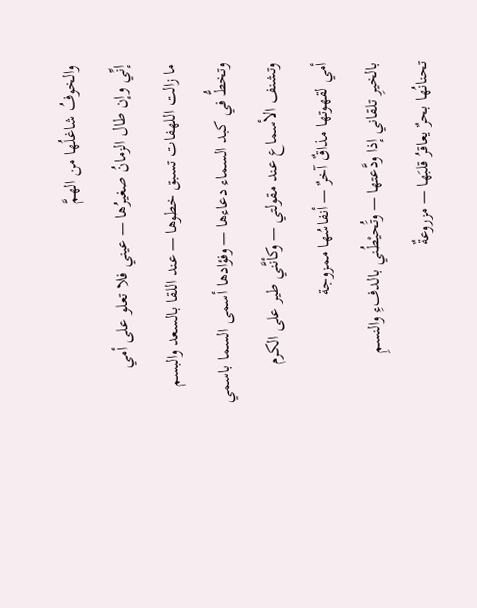والخوفُ شاغلُها من الهمَّ
إنِّي وإن طال الزمانُ صغيرُها — عيني فلا تعلو على أمي
ما زالت اللهفات تسبق خطوها — عند اللقا بالسعد والبسم
وتخطُّ في كبد السماء دعاءها — وفؤادها أسمى السما باسمي
وتشنف الأسماع عند مقولتي — وكأنَّني طير على الكرم
أمي لقهوتها مذاقٌ آخرٌ — أنفاسُها ممزوجة
بالخيرِ تلقاني إذا ودَّعتها — وتَُحيْطُني بالدفءِ والنسمِ
تحنانُها بحرٌ يعاقرُ قلبَها — مزروعةٌ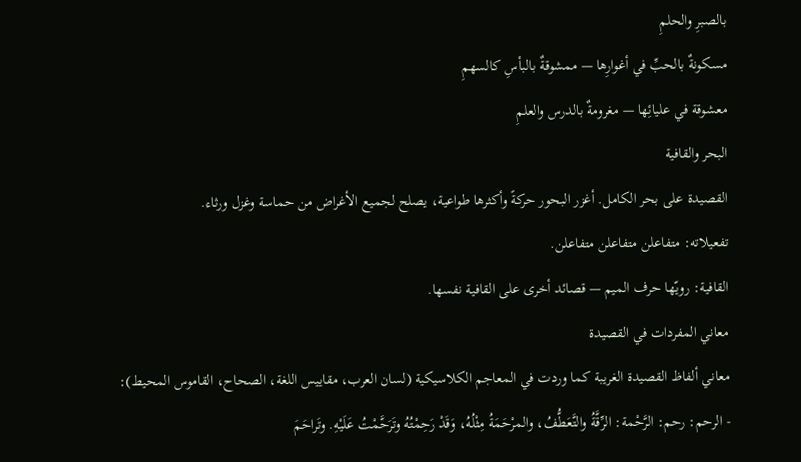بالصبرِ والحلمِ
مسكونةٌ بالحبِّ في أغوارِها — ممشوقةٌ بالبأسِ كالسهمِ
معشوقة في عليائِها — مغرومةٌ بالدرس والعلمِ
البحر والقافية
القصيدة على بحر الكامل. أغزر البحور حركةً وأكثرها طواعية، يصلح لجميع الأغراض من حماسة وغزل ورثاء.
تفعيلاته: متفاعلن متفاعلن متفاعلن.
القافية: رويّها حرف الميم — قصائد أخرى على القافية نفسها.
معاني المفردات في القصيدة
معاني ألفاظ القصيدة الغريبة كما وردت في المعاجم الكلاسيكية (لسان العرب، مقاييس اللغة، الصحاح، القاموس المحيط):
- الرحم: رحم: الرَّحْمة: الرِّقَّةُ والتَّعَطُّفُ، والمرْحَمَةُ مِثْلُهُ، وَقَدْ رَحِمْتُهُ وتَرَحَّمْتُ عَلَيْهِ. وتَراحَمَ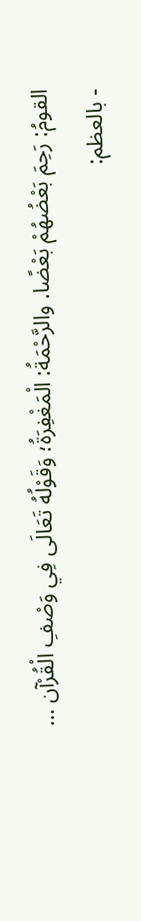القومُ: رَحِمَ بَعْضُهُمْ بَعْضًا. والرَّحْمَةُ: الْمَغْفِرَةُ؛ وَقَوْلُهُ تَعَالَى فِي وَصْفِ الْقُرْآن …
- بالعظم: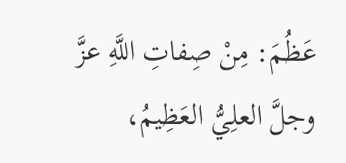عَظُمَ: مِنْ صِفاتِ اللَّهِ عزَّ وجلَّ العلِيُّ العَظِيمُ،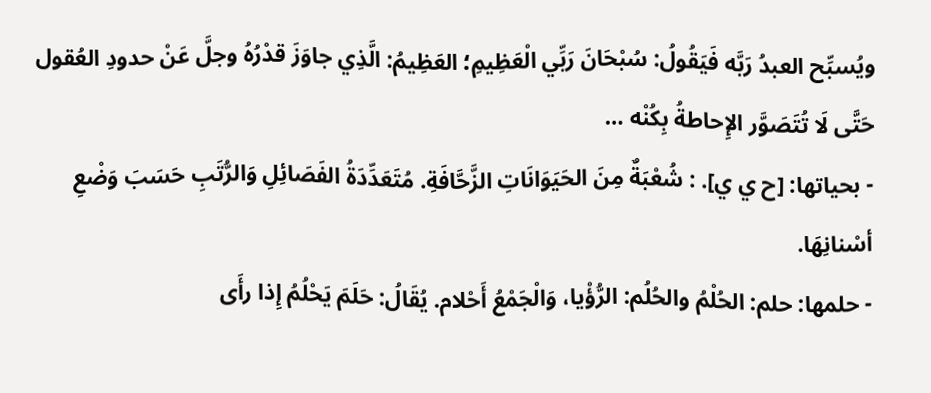ويُسبِّح العبدُ رَبَّه فَيَقُولُ: سُبْحَانَ رَبِّي الْعَظِيمِ؛ العَظِيمُ: الَّذِي جاوَزَ قدْرُهُ وجلَّ عَنْ حدودِ العُقول حَتَّى لَا تُتَصَوَّر الإِحاطةُ بِكُنْه …
- بحياتها: [ح ي ي]. : شُعْبَةٌ مِنَ الحَيَوَانَاتِ الزَّحَّافَةِ. مُتَعَدِّدَةُ الفَصَائِلِ وَالرُّتَبِ حَسَبَ وَضْعِ أسْنانِهَا.
- حلمها: حلم: الحُلْمُ والحُلُم: الرُّؤْيا، وَالْجَمْعُ أَحْلام. يُقَالُ: حَلَمَ يَحْلُمُ إِذا رأَى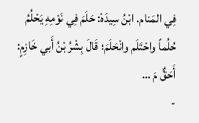فِي المَنام. ابْنُ سِيدَهْ: حَلَمَ فِي نَوْمِهِ يَحْلُمُ حُلُماً واحْتَلَم وانْحَلَمَ؛ قَالَ بِشْرُ بْنُ أَبي خَازِمٍ: أَحَقٌّ مَ …
-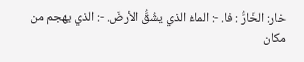خار: الخَارُّ : فا. -: الماءُ الذي يشُقُّ الأرضَ. -: الذي يهجم من مكان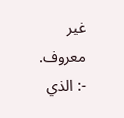غير معروف. -: الذي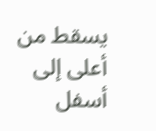يسقط من أعلى إلى أسفل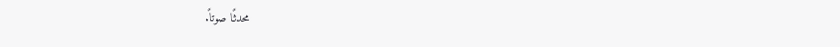محدثًا صوتاً.